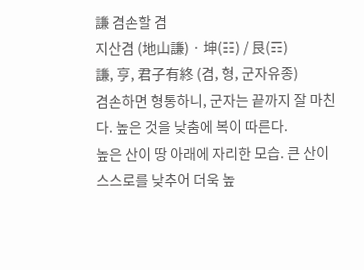謙 겸손할 겸
지산겸 (地山謙) · 坤(☷) / 艮(☶)
謙, 亨, 君子有終 (겸, 형, 군자유종)
겸손하면 형통하니, 군자는 끝까지 잘 마친다. 높은 것을 낮춤에 복이 따른다.
높은 산이 땅 아래에 자리한 모습. 큰 산이 스스로를 낮추어 더욱 높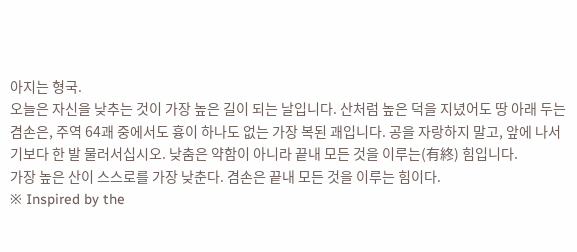아지는 형국.
오늘은 자신을 낮추는 것이 가장 높은 길이 되는 날입니다. 산처럼 높은 덕을 지녔어도 땅 아래 두는 겸손은, 주역 64괘 중에서도 흉이 하나도 없는 가장 복된 괘입니다. 공을 자랑하지 말고, 앞에 나서기보다 한 발 물러서십시오. 낮춤은 약함이 아니라 끝내 모든 것을 이루는(有終) 힘입니다.
가장 높은 산이 스스로를 가장 낮춘다. 겸손은 끝내 모든 것을 이루는 힘이다.
※ Inspired by the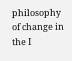philosophy of change in the I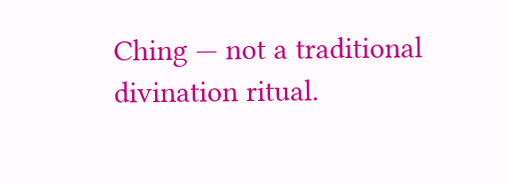Ching — not a traditional divination ritual.